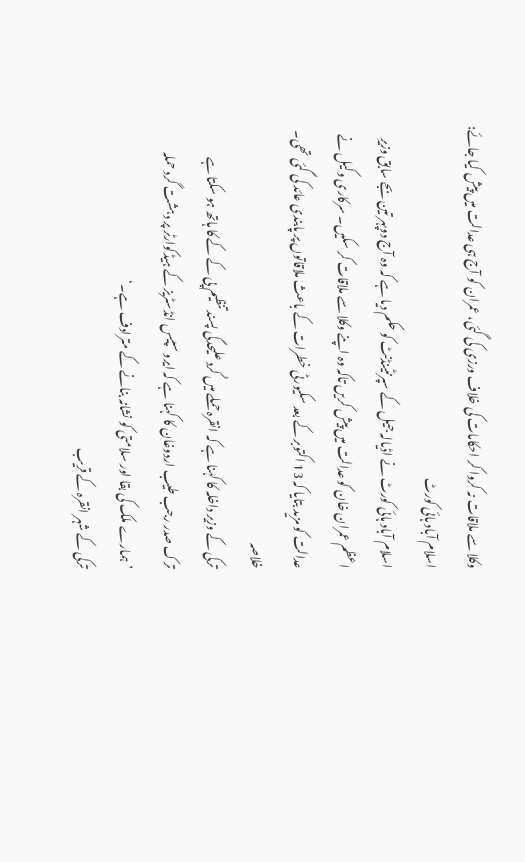وکلا سے ملاقات نہ کروا کر احکامات کی خلاف ورزی کی گئی، عمران کو آج ہی عدالت میں پیش کیا جائے: اسلام آباد ہائی کورٹ
اسلام آباد ہائی کورٹ نے اڈیالہ جیل کے سپرنٹینڈنٹ کو حکم دیا ہے کہ وہ آج دوپہر تین بجے سابق وزیرِ اعظم عمران خان کو عدالت میں پیش کریں تاکہ وہ اپنے وکلا سے ملاقات کر سکیں۔ سرکاری وکیل نے عدالت کو مزید بتایا کہ 13 اکتوبر کے بعد سکیورٹی خطرات کے باعث ملاقاتوں پر پابندی عائد کی گئی تھی۔
خلاصہ
ترکی کے وزیر داخلہ کا کہنا ہے کہ انقرہ حملے میں کُرد علیحدگی پسند تنظیم پی کے کے کا ہاتھ ہو سکتا ہے
ترک صدر رجب طیب اردوغان کا کہنا ہے کہ ایرو سپیس انڈسٹریز کے ہیڈکوارٹر پر دہشت گرد حملہ ’ہمارے ملک کی بقا اور سلامتی کو نشانہ بنانے کے مترادف ہے۔‘
ترکی کے شہر انقرہ کے قریب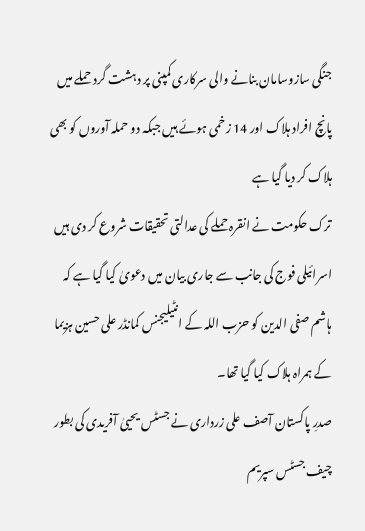جنگی سازوسامان بنانے والی سرکاری کمپنی پر دہشت گرد حملے میں پانچ افراد ہلاک اور 14 زخمی ہوئے ہیں جبکہ دو حملہ آوروں کو بھی ہلاک کر دیا گیا ہے
ترک حکومت نے انقرہ حملے کی عدالتی تحقیقات شروع کر دی ہیں
اسرائیلی فوج کی جانب سے جاری بیان میں دعویٰ کیا گیا ہے کہ ہاشم صفی الدین کو حزب اللہ کے انٹیلیجنس کمانڈر علی حسین ہزیما کے ہمراہ ہلاک کیا گیا تھا۔
صدرِ پاکستان آصف علی زرداری نے جسٹس یحییٰ آفریدی کی بطور چیف جسٹس سپریم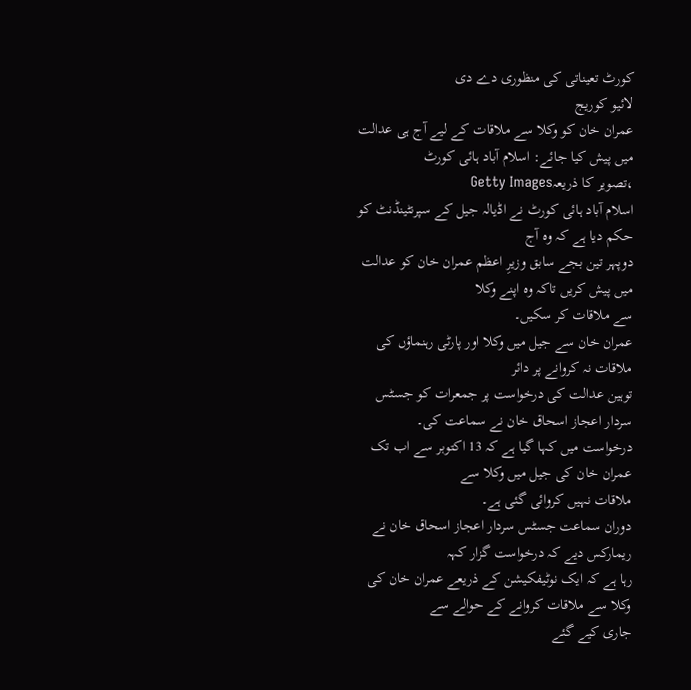کورٹ تعیناتی کی منظوری دے دی
لائیو کوریج
عمران خان کو وکلا سے ملاقات کے لیے آج ہی عدالت میں پیش کیا جائے: اسلام آباد ہائی کورٹ
،تصویر کا ذریعہGetty Images
اسلام آباد ہائی کورٹ نے اڈیالہ جیل کے سپرنٹینڈنٹ کو حکم دیا ہے کہ وہ آج
دوپہر تین بجے سابق وزیرِ اعظم عمران خان کو عدالت میں پیش کریں تاکہ وہ اپنے وکلا
سے ملاقات کر سکیں۔
عمران خان سے جیل میں وکلا اور پارٹی رہنماؤں کی ملاقات نہ کروانے پر دائر
توہین عدالت کی درخواست پر جمعرات کو جسٹس سردار اعجاز اسحاق خان نے سماعت کی۔
درخواست میں کہا گیا ہے کہ 13 اکتوبر سے اب تک عمران خان کی جیل میں وکلا سے
ملاقات نہیں کروائی گئی ہے۔
دوران سماعت جسٹس سردار اعجاز اسحاق خان نے ریمارکس دیے کہ درخواست گزار کہہ
رہا ہے کہ ایک نوٹیفکیشن کے ذریعے عمران خان کی وکلا سے ملاقات کروانے کے حوالے سے
جاری کیے گئے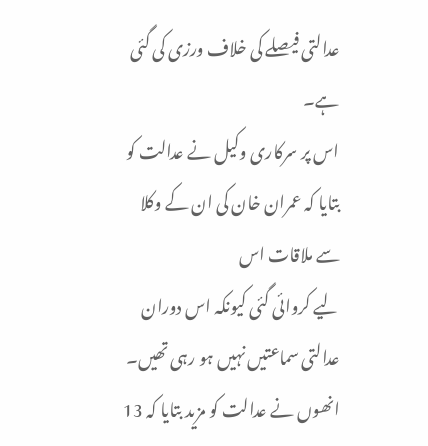عدالتی فیصلے کی خلاف ورزی کی گئی ہے۔
اس پر سرکاری وکیل نے عدالت کو بتایا کہ عمران خان کی ان کے وکلا سے ملاقات اس
لیے کروائی گئی کیونکہ اس دوران عدالتی سماعتیں نہیں ہو رہی تھیں۔
انھوں نے عدالت کو مزید بتایا کہ 13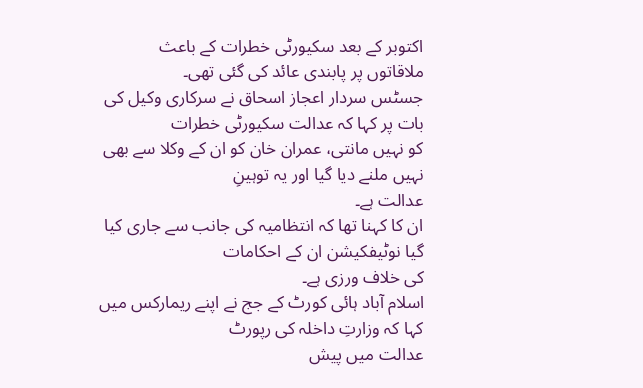اکتوبر کے بعد سکیورٹی خطرات کے باعث
ملاقاتوں پر پابندی عائد کی گئی تھی۔
جسٹس سردار اعجاز اسحاق نے سرکاری وکیل کی بات پر کہا کہ عدالت سکیورٹی خطرات
کو نہیں مانتی، عمران خان کو ان کے وکلا سے بھی نہیں ملنے دیا گیا اور یہ توہینِ
عدالت ہے۔
ان کا کہنا تھا کہ انتظامیہ کی جانب سے جاری کیا گیا نوٹیفکیشن ان کے احکامات
کی خلاف ورزی ہے۔
اسلام آباد ہائی کورٹ کے جج نے اپنے ریمارکس میں کہا کہ وزارتِ داخلہ کی رپورٹ
عدالت میں پیش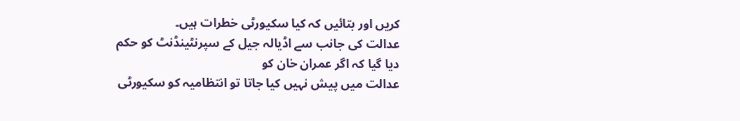کریں اور بتائیں کہ کیا سکیورٹی خطرات ہیں۔
عدالت کی جانب سے اڈیالہ جیل کے سپرنٹینڈنٹ کو حکم دیا گیا کہ اگر عمران خان کو
عدالت میں پیش نہیں کیا جاتا تو انتظامیہ کو سکیورٹی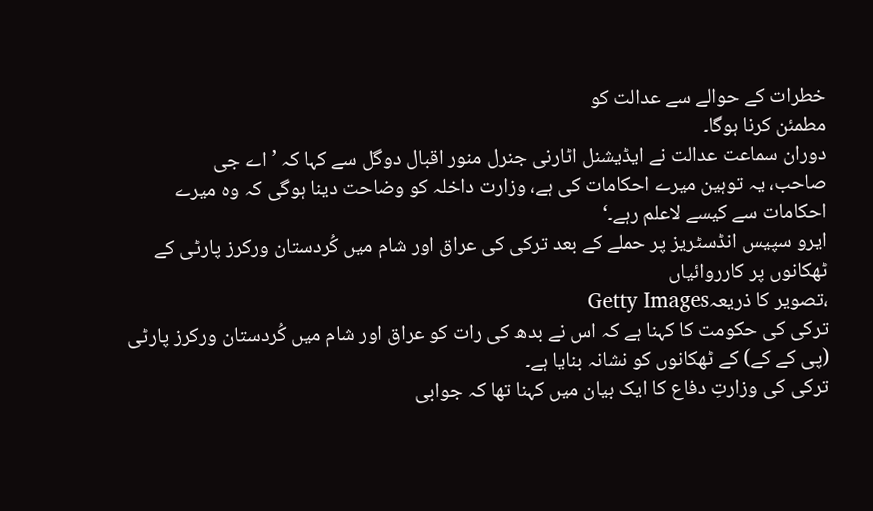خطرات کے حوالے سے عدالت کو
مطمئن کرنا ہوگا۔
دوران سماعت عدالت نے ایڈیشنل اٹارنی جنرل منور اقبال دوگل سے کہا کہ ’اے جی
صاحب، یہ توہین میرے احکامات کی ہے، وزارت داخلہ کو وضاحت دینا ہوگی کہ وہ میرے
احکامات سے کیسے لاعلم رہے۔‘
ایرو سپیس انڈسٹریز پر حملے کے بعد ترکی کی عراق اور شام میں کُردستان ورکرز پارٹی کے ٹھکانوں پر کارروائیاں
،تصویر کا ذریعہGetty Images
ترکی کی حکومت کا کہنا ہے کہ اس نے بدھ کی رات کو عراق اور شام میں کُردستان ورکرز پارٹی (پی کے کے) کے ٹھکانوں کو نشانہ بنایا ہے۔
ترکی کی وزارتِ دفاع کا ایک بیان میں کہنا تھا کہ جوابی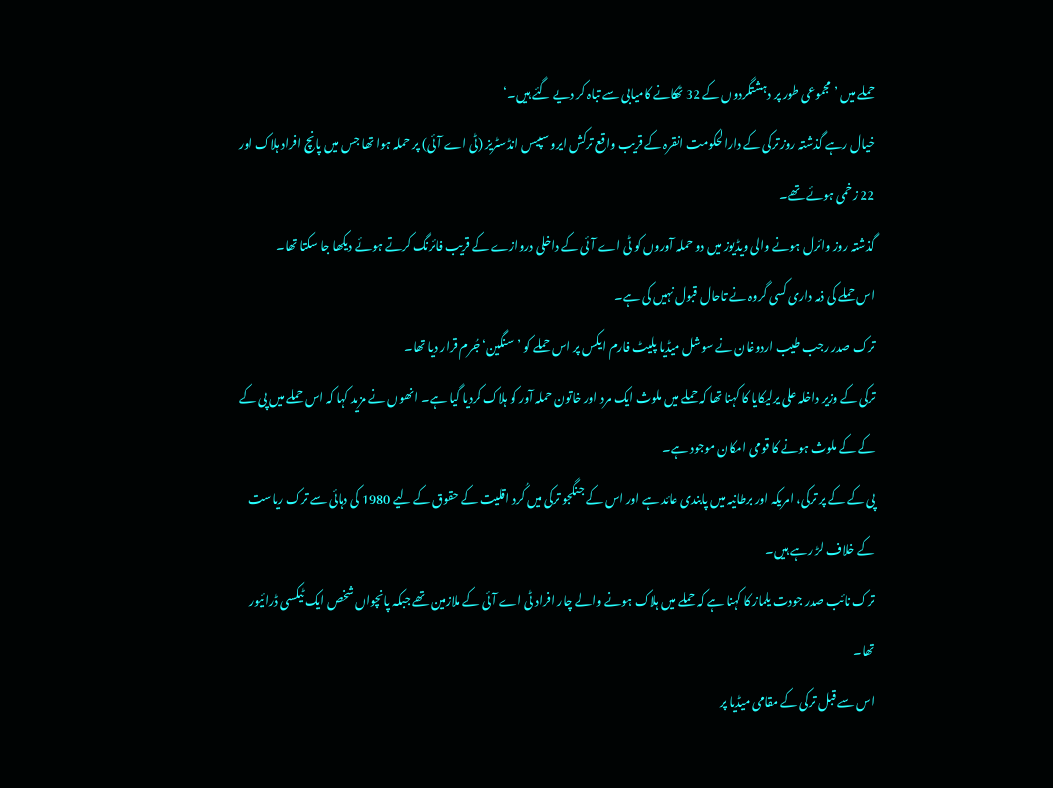حملے میں ’مجموعی طور پر دہشتگردوں کے 32 ٹھکانے کامیابی سے تباہ کر دیے گئے ہیں۔‘
خیال رہے گذشتہ روز ترکی کے دارالحکومت انقرہ کے قریب واقع ترکش ایرو سپیس انڈسٹریز (ٹی اے آئی) پر حملہ ہوا تھا جس میں پانچ افراد ہلاک اور 22 زخمی ہوئے تھے۔
گذشتہ روز وائرل ہونے والی ویڈیوز میں دو حملہ آوروں کو ٹی اے آئی کے داخلی دروازے کے قریب فائرنگ کرتے ہوئے دیکھا جا سکتا تھا۔
اس حملے کی ذمہ داری کسی گروہ نے تاحال قبول نہیں کی ہے۔
ترک صدر رجب طیب اردوغان نے سوشل میڈیا پلیٹ فارم ایکس پر اس حملے کو ’سنگین‘ جُرم قرار دیا تھا۔
ترکی کے وزیر داخلہ علی یرلیکایا کا کہنا تھا کہ حملے میں ملوث ایک مرد اور خاتون حملہ آور کو ہلاک کردیا گیا ہے۔ انھوں نے مزید کہا کہ اس حملے میں پی کے کے کے ملوث ہونے کا قومی امکان موجود ہے۔
پی کے کے پر ترکی، امریکہ اور برطانیہ میں پابندی عائد ہے اور اس کے جنگجو ترکی میں کُرد اقلیت کے حقوق کے لیے 1980 کی دہائی سے ترک ریاست کے خلاف لڑ رہے ہیں۔
ترک نائب صدر جودت یلماز کا کہنا ہے کہ حملے میں ہلاک ہونے والے چار افراد ٹی اے آئی کے ملازمین تھے جبکہ پانچواں شخص ایک ٹیکسی ڈرائیور تھا۔
اس سے قبل ترکی کے مقامی میڈیا پر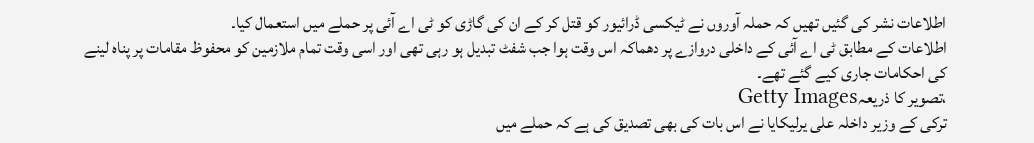اطلاعات نشر کی گئیں تھیں کہ حملہ آوروں نے ٹیکسی ڈرائیور کو قتل کر کے ان کی گاڑی کو ٹی اے آئی پر حملے میں استعمال کیا۔
اطلاعات کے مطابق ٹی اے آئی کے داخلی دروازے پر دھماکہ اس وقت ہوا جب شفٹ تبدیل ہو رہی تھی اور اسی وقت تمام ملازمین کو محفوظ مقامات پر پناہ لینے کی احکامات جاری کیے گئے تھے۔
،تصویر کا ذریعہGetty Images
ترکی کے وزیر داخلہ علی یرلیکایا نے اس بات کی بھی تصدیق کی ہے کہ حملے میں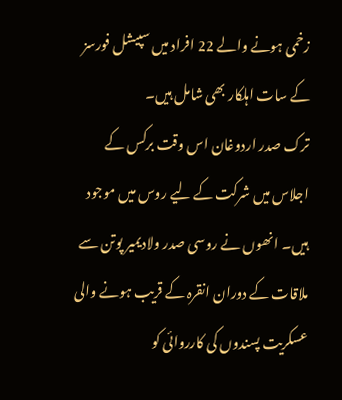زخمی ہونے والے 22 افراد میں سپیشل فورسز کے سات اہلکار بھی شامل ہیں۔
ترک صدر اردوغان اس وقت برکس کے اجلاس میں شرکت کے لیے روس میں موجود ہیں۔ انھوں نے روسی صدر ولادیمیر پوتن سے ملاقات کے دوران انقرہ کے قریب ہونے والی عسکریت پسندوں کی کارروائی کو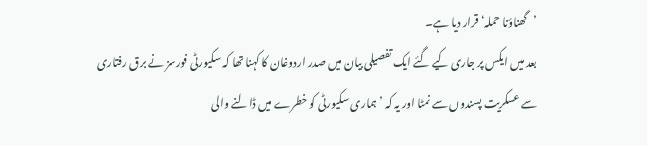’گھناؤنا حملہ‘ قرار دیا ہے۔
بعد میں ایکس پر جاری کیے گئے ایک تفصیلی بیان میں صدر اردوغان کا کہنا تھا کہ سکیورٹی فورسز نے برق رفتاری سے عسکریت پسندوں سے نمٹا اور یہ کہ ’ہماری سکیورٹی کو خطرے میں ڈالنے والی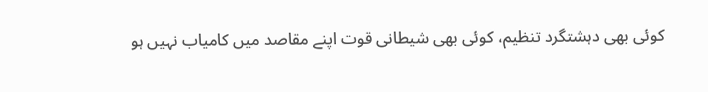کوئی بھی دہشتگرد تنظیم، کوئی بھی شیطانی قوت اپنے مقاصد میں کامیاب نہیں ہو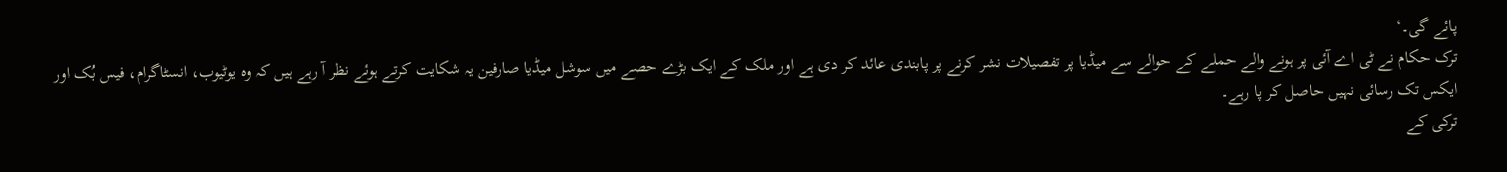پائے گی۔‘
ترک حکام نے ٹی اے آئی پر ہونے والے حملے کے حوالے سے میڈیا پر تفصیلات نشر کرنے پر پابندی عائد کر دی ہے اور ملک کے ایک بڑے حصے میں سوشل میڈیا صارفین یہ شکایت کرتے ہوئے نظر آ رہے ہیں کہ وہ یوٹیوب، انسٹاگرام، فیس بُک اور ایکس تک رسائی نہیں حاصل کر پا رہے۔
ترکی کے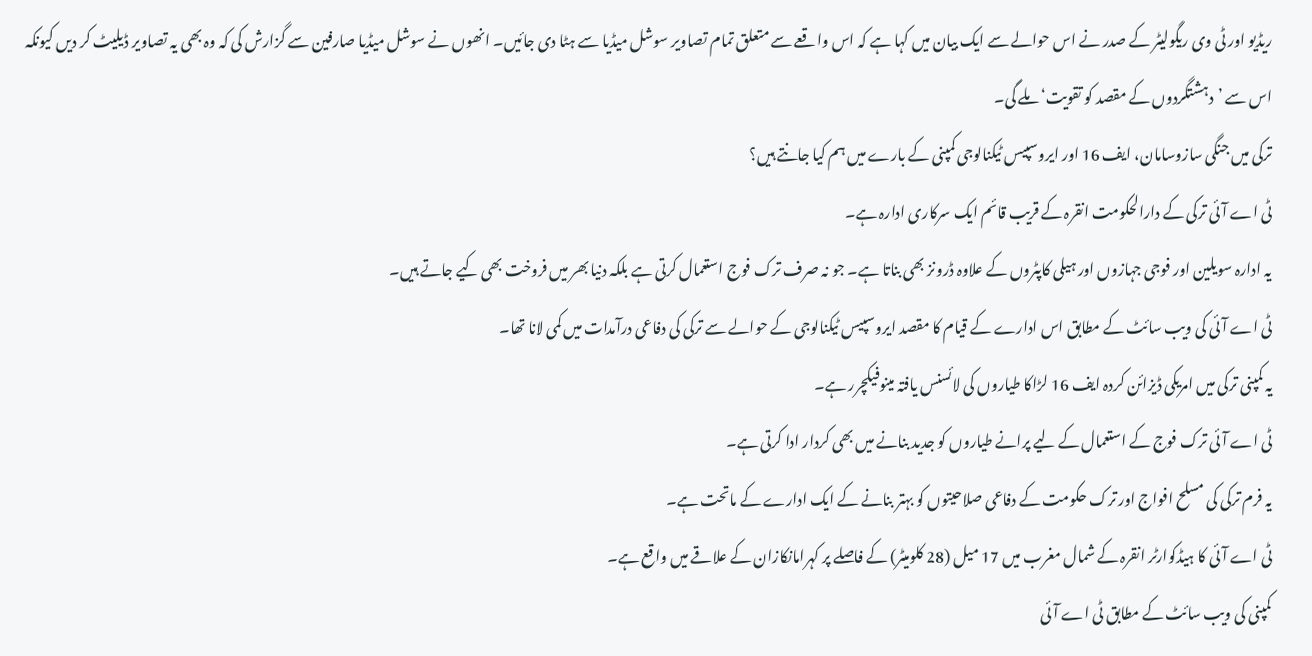ریڈیو اور ٹی وی ریگولیٹر کے صدر نے اس حوالے سے ایک بیان میں کہا ہے کہ اس واقعے سے متعلق تمام تصاویر سوشل میڈیا سے ہٹا دی جائیں۔ انھوں نے سوشل میڈیا صارفین سے گزارش کی کہ وہ بھی یہ تصاویر ڈیلیٹ کر دیں کیونکہ اس سے ’دہشتگردوں کے مقصد کو تقویت‘ ملے گی۔
ترکی میں جنگی سازوسامان، ایف 16 اور ایروسپیس ٹیکنالوجی کمپنی کے بارے میں ہم کیا جانتے ہیں؟
ٹی اے آئی ترکی کے دارالحکومت انقرہ کے قریب قائم ایک سرکاری ادارہ ہے۔
یہ ادارہ سویلین اور فوجی جہازوں اور ہیلی کاپٹروں کے علاوہ ڈرونز بھی بناتا ہے۔ جو نہ صرف ترک فوج استعمال کرتی ہے بلکہ دنیا بھر میں فروخت بھی کیے جاتے ہیں۔
ٹی اے آئی کی ویب سائٹ کے مطابق اس ادارے کے قیام کا مقصد ایروسپیس ٹیکنالوجی کے حوالے سے ترکی کی دفاعی درآمدات میں کمی لانا تھا۔
یہ کمپنی ترکی میں امریکی ڈیزائن کردہ ایف 16 لڑاکا طیاروں کی لائسنس یافتہ مینوفیکچرر ہے۔
ٹی اے آئی ترک فوج کے استعمال کے لیے پرانے طیاروں کو جدید بنانے میں بھی کردار ادا کرتی ہے۔
یہ فرم ترکی کی مسلح افواج اور ترک حکومت کے دفاعی صلاحیتوں کو بہتر بنانے کے ایک ادارے کے ماتحت ہے۔
ٹی اے آئی کا ہیڈکوارٹر انقرہ کے شمال مغرب میں 17 میل (28 کلومیٹر) کے فاصلے پر کہرامانکازان کے علاقے میں واقع ہے۔
کمپنی کی ویب سائٹ کے مطابق ٹی اے آئی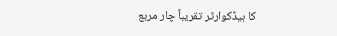کا ہیڈکوارٹر تقریباً چار مربع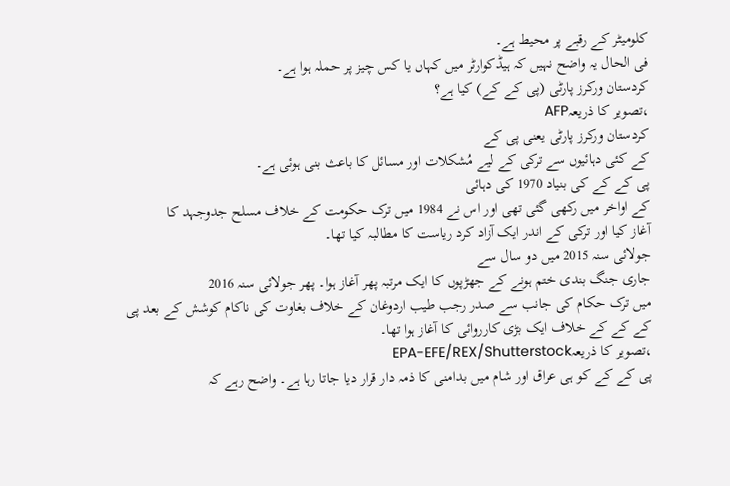کلومیٹر کے رقبے پر محیط ہے۔
فی الحال یہ واضح نہیں کہ ہیڈکوارٹر میں کہاں یا کس چیز پر حملہ ہوا ہے۔
کردستان ورکرز پارٹی (پی کے کے) کیا ہے؟
،تصویر کا ذریعہAFP
کردستان ورکرز پارٹی یعنی پی کے
کے کئی دہائیوں سے ترکی کے لیے مُشکلات اور مسائل کا باعث بنی ہوئی ہے۔
پی کے کے کی بنیاد 1970 کی دہائی
کے اواخر میں رکھی گئی تھی اور اس نے 1984 میں ترک حکومت کے خلاف مسلح جدوجہد کا
آغاز کیا اور ترکی کے اندر ایک آزاد کرد ریاست کا مطالبہ کیا تھا۔
جولائی سنہ 2015 میں دو سال سے
جاری جنگ بندی ختم ہونے کے جھڑپوں کا ایک مرتبہ پھر آغاز ہوا۔ پھر جولائی سنہ 2016
میں ترک حکام کی جانب سے صدر رجب طیب اردوغان کے خلاف بغاوت کی ناکام کوشش کے بعد پی
کے کے کے خلاف ایک بڑی کارروائی کا آغاز ہوا تھا۔
،تصویر کا ذریعہEPA-EFE/REX/Shutterstock
پی کے کے کو ہی عراق اور شام میں بدامنی کا ذمہ دار قرار دیا جاتا رہا ہے۔ واضح رہے کہ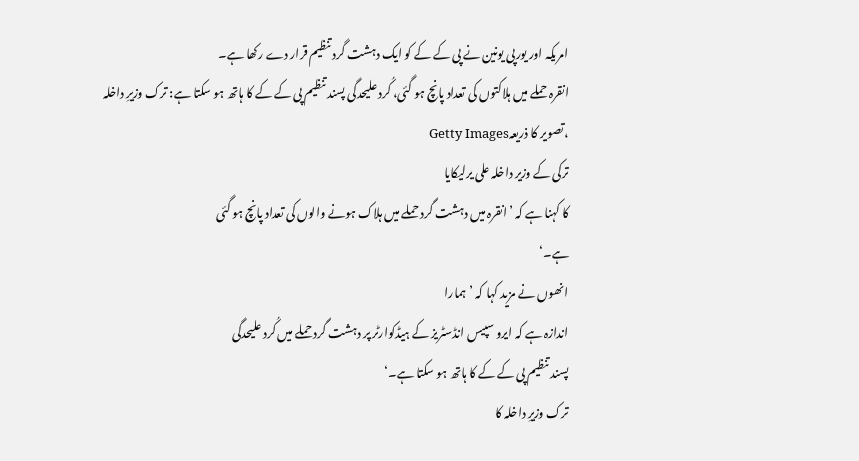امریکہ اور یورپی یونین نے پی کے کے کو ایک دہشت گرد تنظیم قرار دے رکھا ہے۔
انقرہ حملے میں ہلاکتوں کی تعداد پانچ ہو گئی، کُرد علیحدگی پسند تنظیم پی کے کے کا ہاتھ ہو سکتا ہے: ترک وزیرِ داخلہ
،تصویر کا ذریعہGetty Images
ترکی کے وزیر داخلہ علی یرلیکایا
کا کہنا ہے کہ ’انقرہ میں دہشت گرد حملے میں ہلاک ہونے والوں کی تعداد پانچ ہو گئی
ہے۔‘
انھوں نے مزید کہا کہ ’ہمارا
اندازہ ہے کہ ایرو سپیس انڈسٹریز کے ہیڈکوارٹر پر دہشت گرد حملے میں کُرد علیحدگی
پسند تنظیم پی کے کے کا ہاتھ ہو سکتا ہے۔‘
ترک وزیرِ داخلہ کا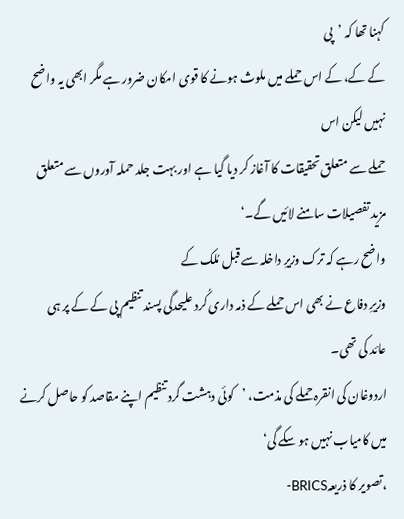کہنا تھا کہ ’پی
کے کے، کے اس حملے میں ملوث ہونے کا قوی امکان ضرور ہے مگر ابھی یہ واضح نہیں لیکن اس
حملے سے متعلق تحقیقات کا آغاز کر دیا گیا ہے اور بہت جلد حملہ آوروں سے متعلق
مزید تفصیلات سامنے لائیں گے۔‘
واضح رہے کہ ترک وزیرِ داخلہ سے قبل مُلک کے
وزیرِ دفاع نے بھی اس حملے کے ذمہ داری کُرد علیحدگی پسند تنظیم پی کے کے پر ہی
عائد کی تھی۔
اردوغان کی انقرہ حملے کی مذمت، ’کوئی دہشت گرد تنظیم اپنے مقاصد کو حاصل کرنے میں کامیاب نہیں ہو سکے گی‘
،تصویر کا ذریعہBRICS-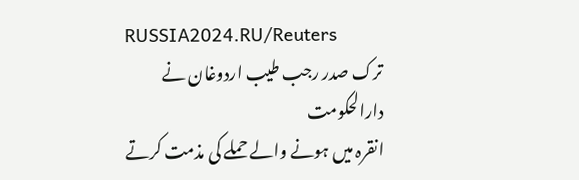RUSSIA2024.RU/Reuters
ترک صدر رجب طیب اردوغان نے دارالحکومت
انقرہ میں ہونے والے حملے کی مذمت کرتے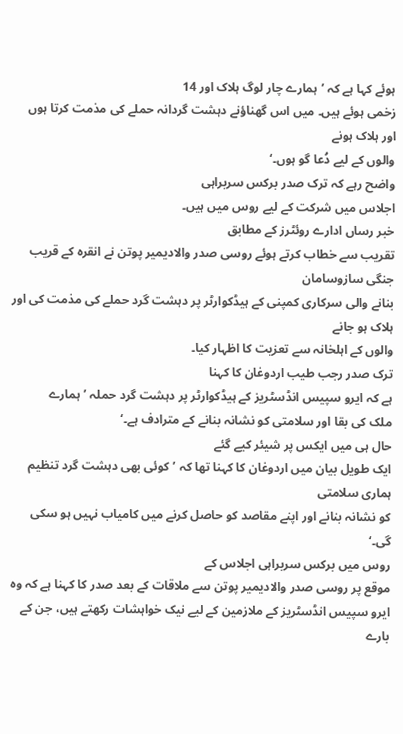ہوئے کہا ہے کہ ’ہمارے چار لوگ ہلاک اور 14
زخمی ہوئے ہیں۔ میں اس گھناؤنے دہشت گردانہ حملے کی مذمت کرتا ہوں اور ہلاک ہونے
والوں کے لیے دُعا گو ہوں۔‘
واضح رہے کہ ترک صدر برکس سربراہی
اجلاس میں شرکت کے لیے روس میں ہیں۔
خبر رساں ادارے روئٹرز کے مطابق
تقریب سے خطاب کرتے ہوئے روسی صدر والادیمیر پوتن نے انقرہ کے قریب جنگی سازوسامان
بنانے والی سرکاری کمپنی کے ہیڈکوارٹر پر دہشت گرد حملے کی مذمت کی اور ہلاک ہو جانے
والوں کے اہلخانہ سے تعزیت کا اظہار کیا۔
ترک صدر رجب طیب اردوغان کا کہنا
ہے کہ ایرو سپیس انڈسٹریز کے ہیڈکوارٹر پر دہشت گرد حملہ ’ہمارے
ملک کی بقا اور سلامتی کو نشانہ بنانے کے مترادف ہے۔‘
حال ہی میں ایکس پر شیئر کیے گئے
ایک طویل بیان میں اردوغان کا کہنا تھا کہ ’کوئی بھی دہشت گرد تنظیم ہماری سلامتی
کو نشانہ بنانے اور اپنے مقاصد کو حاصل کرنے میں کامیاب نہیں ہو سکی گی۔‘
روس میں برکس سربراہی اجلاس کے
موقع پر روسی صدر والادیمیر پوتن سے ملاقات کے بعد صدر کا کہنا ہے کہ وہ ایرو سپیس انڈسٹریز کے ملازمین کے لیے نیک خواہشات رکھتے ہیں، جن کے بارے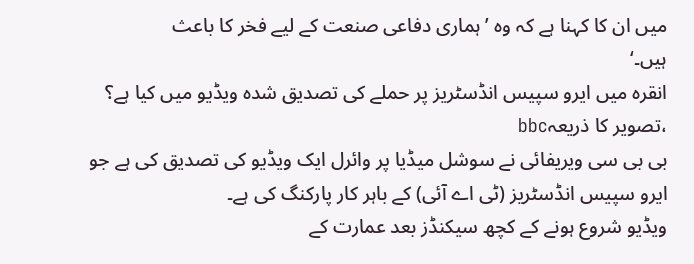میں ان کا کہنا ہے کہ وہ ’ہماری دفاعی صنعت کے لیے فخر کا باعث
ہیں۔‘
انقرہ میں ایرو سپیس انڈسٹریز پر حملے کی تصدیق شدہ ویڈیو میں کیا ہے؟
،تصویر کا ذریعہbbc
بی بی سی ویریفائی نے سوشل میڈیا پر وائرل ایک ویڈیو کی تصدیق کی ہے جو ایرو سپیس انڈسٹریز (ٹی اے آئی) کے باہر کار پارکنگ کی ہے۔
ویڈیو شروع ہونے کے کچھ سیکنڈز بعد عمارت کے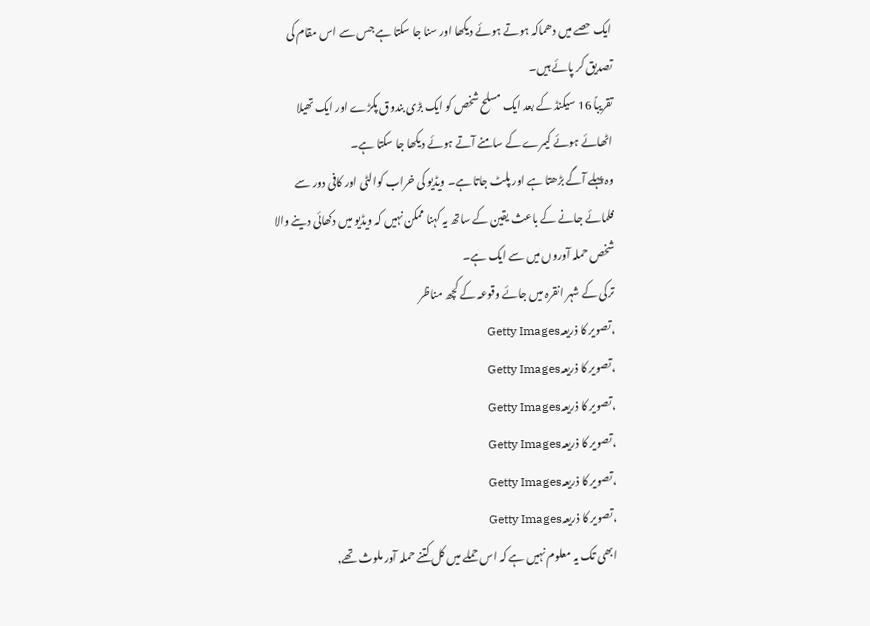ایک حصے میں دھماکہ ہوتے ہوئے دیکھا اور سنا جا سکتا ہے جس سے اس مقام کی تصدیق کر پائے ہیں۔
تقریباً 16 سیکنڈ کے بعد ایک مسلح شخص کو ایک بڑی بندوق پکڑے اور ایک تھیلا اٹھائے ہوئے کیمرے کے سامنے آتے ہوئے دیکھا جا سکتا ہے۔
وہ پہلے آگے بڑھتا ہے اور پلٹ جاتا ہے۔ ویڈیو کی خراب کوالٹی اور کافی دور سے فلمائے جانے کے باعث یقین کے ساتھ یہ کہنا ممکن نہیں کہ ویڈیو میں دکھائی دینے والا شخص حملہ آوروں میں سے ایک ہے۔
ترکی کے شہر انقرہ میں جائے وقوعہ کے کچھ مناظر
،تصویر کا ذریعہGetty Images
،تصویر کا ذریعہGetty Images
،تصویر کا ذریعہGetty Images
،تصویر کا ذریعہGetty Images
،تصویر کا ذریعہGetty Images
،تصویر کا ذریعہGetty Images
ابھی تک یہ معلوم نہیں ہے کہ اس حملے میں کل کتنے حملہ آور ملوث تھے,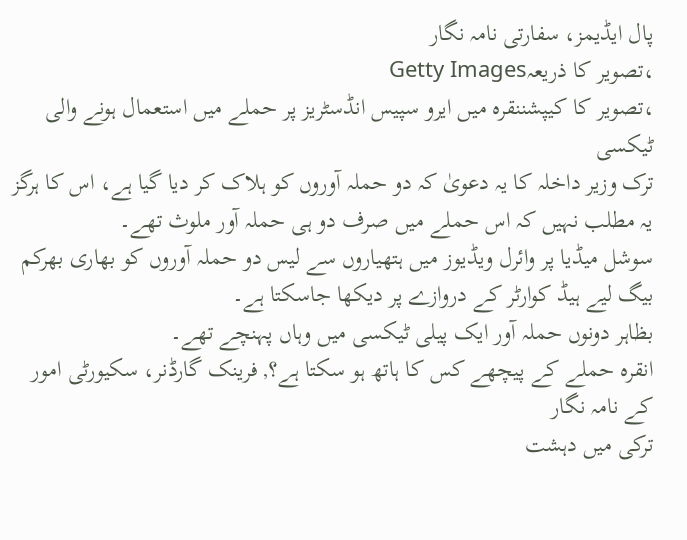پال ایڈیمز، سفارتی نامہ نگار
،تصویر کا ذریعہGetty Images
،تصویر کا کیپشننقرہ میں ایرو سپیس انڈسٹریز پر حملے میں استعمال ہونے والی ٹیکسی
ترک وزیر داخلہ کا یہ دعویٰ کہ دو حملہ آوروں کو ہلاک کر دیا گیا ہے، اس کا ہرگز یہ مطلب نہیں کہ اس حملے میں صرف دو ہی حملہ آور ملوث تھے۔
سوشل میڈیا پر وائرل ویڈیوز میں ہتھیاروں سے لیس دو حملہ آوروں کو بھاری بھرکم بیگ لیے ہیڈ کوارٹر کے دروازے پر دیکھا جاسکتا ہے۔
بظاہر دونوں حملہ آور ایک پیلی ٹیکسی میں وہاں پہنچے تھے۔
انقرہ حملے کے پیچھے کس کا ہاتھ ہو سکتا ہے؟, فرینک گارڈنر، سکیورٹی امور کے نامہ نگار
ترکی میں دہشت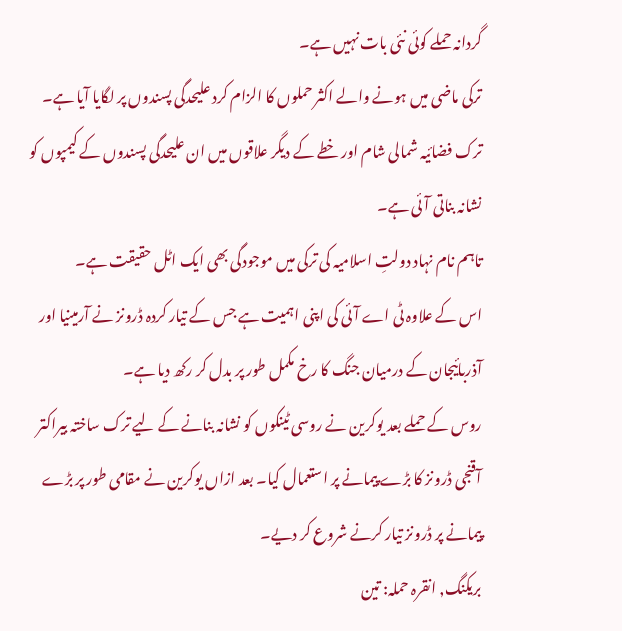گردانہ حملے کوئی نئی بات نہیں ہے۔
ترکی ماضی میں ہونے والے اکثر حملوں کا الزام کرد علیحدگی پسندوں پر لگایا آیا ہے۔
ترک فضائیہ شمالی شام اور خطے کے دیگر علاقوں میں ان علیحدگی پسندوں کے کیمپوں کو نشانہ بناتی آئی ہے۔
تاہم نام نہاد دولتِ اسلامیہ کی ترکی میں موجودگی بھی ایک اٹل حقیقت ہے۔
اس کے علاوہ ٹی اے آئی کی اپنی اہمیت ہے جس کے تیار کردہ ڈرونز نے آرمینیا اور آذربائیجان کے درمیان جنگ کا رخ مکمل طور پر بدل کر رکھ دیا ہے۔
روس کے حملے بعد یوکرین نے روسی ٹینکوں کو نشانہ بنانے کے لیے ترک ساختہ بیراکتر آقنجی ڈرونز کا بڑے پیمانے پر استعمال کیا۔ بعد ازاں یوکرین نے مقامی طور پر بڑے پیمانے پر ڈرونز تیار کرنے شروع کر دیے۔
بریکنگ, انقرہ حملہ: تین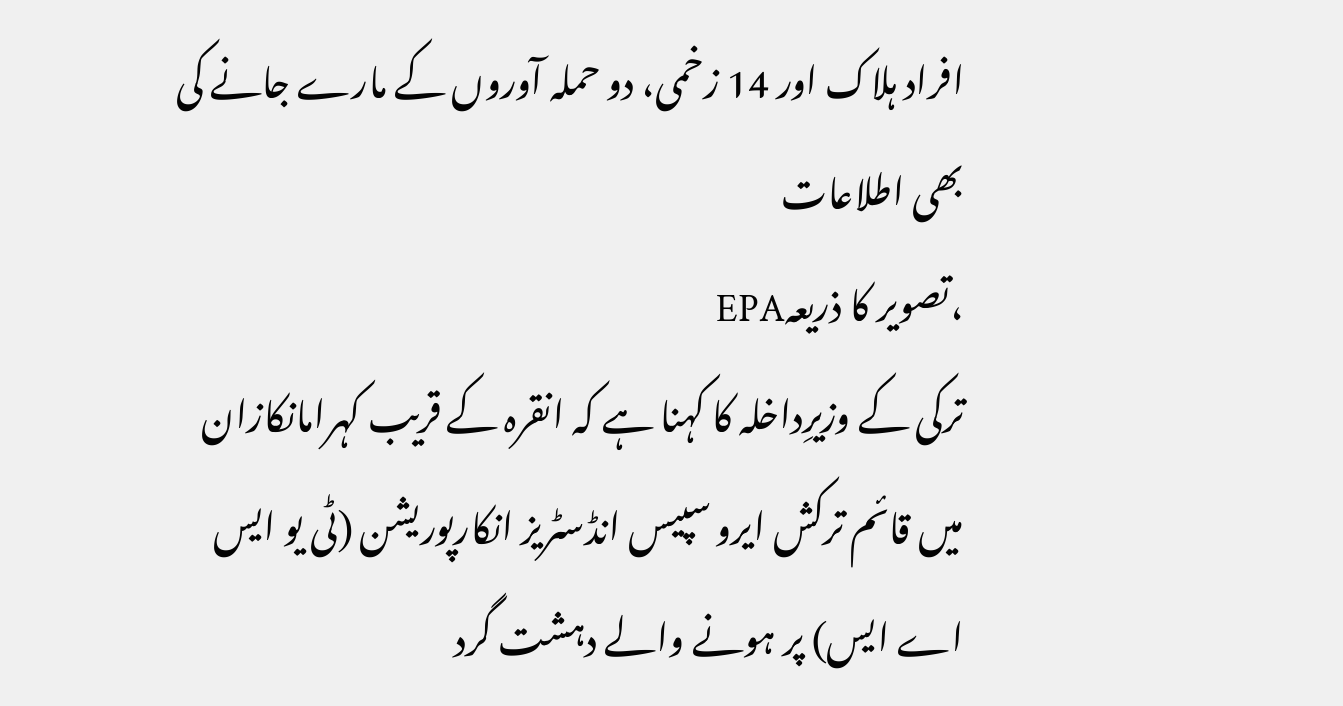افراد ہلاک اور 14 زخمی، دو حملہ آوروں کے مارے جانے کی بھی اطلاعات
،تصویر کا ذریعہEPA
ترکی کے وزیرِداخلہ کا کہنا ہے کہ انقرہ کے قریب کہرامانکازان میں قائم ترکش ایرو سپیس انڈسٹریز انکارپوریشن (ٹی یو ایس اے ایس) پر ہونے والے دہشت گرد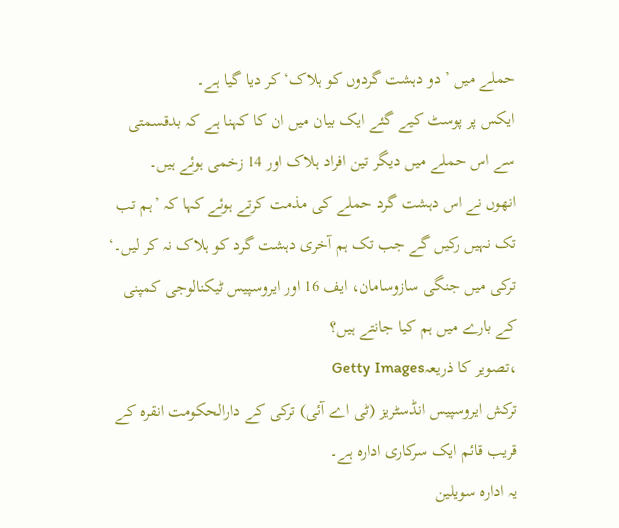حملے میں ’دو دہشت گردوں کو ہلاک‘ کر دیا گیا ہے۔
ایکس پر پوسٹ کیے گئے ایک بیان میں ان کا کہنا ہے کہ بدقسمتی سے اس حملے میں دیگر تین افراد ہلاک اور 14 زخمی ہوئے ہیں۔
انھوں نے اس دہشت گرد حملے کی مذمت کرتے ہوئے کہا کہ ’ہم تب تک نہیں رکیں گے جب تک ہم آخری دہشت گرد کو ہلاک نہ کر لیں۔‘
ترکی میں جنگی سازوسامان، ایف 16 اور ایروسپیس ٹیکنالوجی کمپنی کے بارے میں ہم کیا جانتے ہیں؟
،تصویر کا ذریعہGetty Images
ترکش ایروسپیس انڈسٹریز (ٹی اے آئی) ترکی کے دارالحکومت انقرہ کے قریب قائم ایک سرکاری ادارہ ہے۔
یہ ادارہ سویلین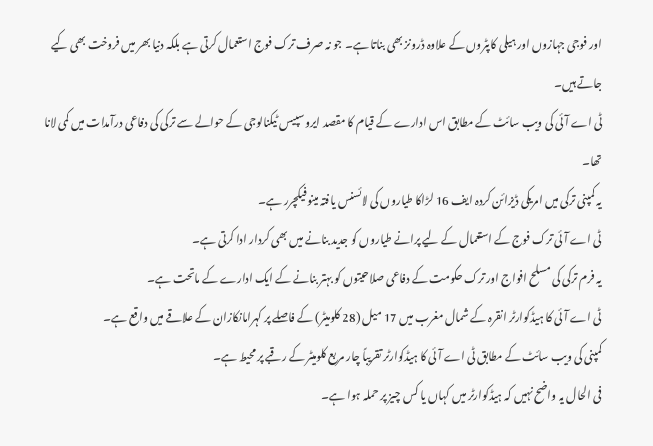اور فوجی جہازوں اور ہیلی کاپٹروں کے علاوہ ڈرونز بھی بناتا ہے۔ جو نہ صرف ترک فوج استعمال کرتی ہے بلکہ دنیا بھر میں فروخت بھی کیے جاتے ہیں۔
ٹی اے آئی کی ویب سائٹ کے مطابق اس ادارے کے قیام کا مقصد ایروسپیس ٹیکنالوجی کے حوالے سے ترکی کی دفاعی درآمدات میں کمی لانا تھا۔
یہ کمپنی ترکی میں امریکی ڈیزائن کردہ ایف 16 لڑاکا طیاروں کی لائسنس یافتہ مینوفیکچرر ہے۔
ٹی اے آئی ترک فوج کے استعمال کے لیے پرانے طیاروں کو جدید بنانے میں بھی کردار ادا کرتی ہے۔
یہ فرم ترکی کی مسلح افواج اور ترک حکومت کے دفاعی صلاحیتوں کو بہتر بنانے کے ایک ادارے کے ماتحت ہے۔
ٹی اے آئی کا ہیڈکوارٹر انقرہ کے شمال مغرب میں 17 میل (28 کلومیٹر) کے فاصلے پر کہرامانکازان کے علاقے میں واقع ہے۔
کمپنی کی ویب سائٹ کے مطابق ٹی اے آئی کا ہیڈکوارٹر تقریباً چار مربع کلومیٹر کے رقبے پر محیط ہے۔
فی الحال یہ واضح نہیں کہ ہیڈکوارٹر میں کہاں یا کس چیز پر حملہ ہوا ہے۔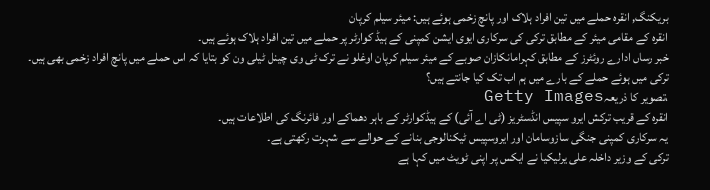بریکنگ, انقرہ حملے میں تین افراد ہلاک اور پانچ زخمی ہوئے ہیں: میئر سیلم کرپان
انقرہ کے مقامی میئر کے مطابق ترکی کی سرکاری ایوی ایشن کمپنی کے ہیڈ کوارٹر پر حملے میں تین افراد ہلاک ہوئے ہیں۔
خبر رساں ادارے روئٹرز کے مطابق کہرامانکازان صوبے کے میئر سیلم کرپان اوغلو نے ترک ٹی وی چینل ٹیلی ون کو بتایا کہ اس حملے میں پانچ افراد زخمی بھی ہیں۔
ترکی میں ہوئے حملے کے بارے میں ہم اب تک کیا جانتے ہیں؟
،تصویر کا ذریعہGetty Images
انقرہ کے قریب ترکش ایرو سپیس انڈسٹریز (ٹی اے آئی) کے ہیڈکوارٹر کے باہر دھماکے اور فائرنگ کی اطلاعات ہیں۔
یہ سرکاری کمپنی جنگی سازوسامان اور ایروسپیس ٹیکنالوجی بنانے کے حوالے سے شہرت رکھتی ہے۔
ترکی کے وزیر داخلہ علی یرلیکیا نے ایکس پر اپنی ٹویٹ میں کہا ہے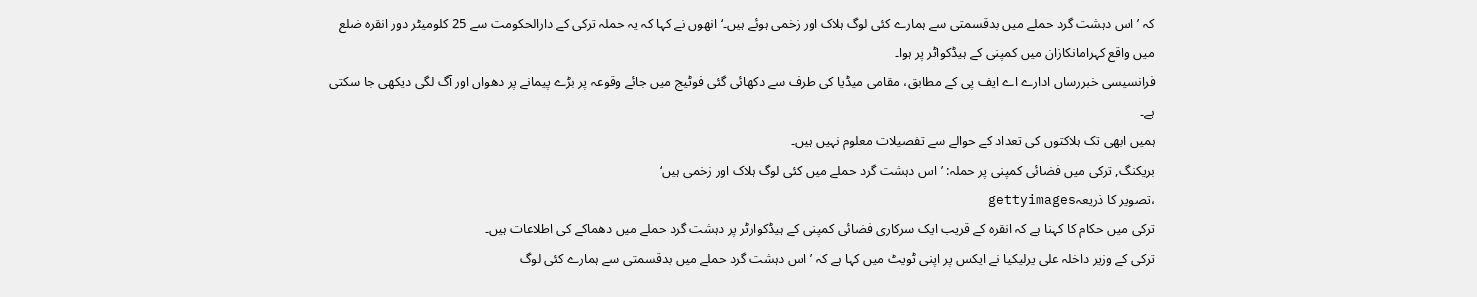کہ ’اس دہشت گرد حملے میں بدقسمتی سے ہمارے کئی لوگ ہلاک اور زخمی ہوئے ہیں۔‘انھوں نے کہا کہ یہ حملہ ترکی کے دارالحکومت سے 25 کلومیٹر دور انقرہ ضلع میں واقع کہرامانکازان میں کمپنی کے ہیڈکواٹر پر ہوا۔
فرانسیسی خبررساں ادارے اے ایف پی کے مطابق، مقامی میڈیا کی طرف سے دکھائی گئی فوٹیج میں جائے وقوعہ پر بڑے پیمانے پر دھواں اور آگ لگی دیکھی جا سکتی ہے۔
ہمیں ابھی تک ہلاکتوں کی تعداد کے حوالے سے تفصیلات معلوم نہیں ہیں۔
بریکنگ, ترکی میں فضائی کمپنی پر حملہ: ’اس دہشت گرد حملے میں کئی لوگ ہلاک اور زخمی ہیں‘
،تصویر کا ذریعہgettyimages
ترکی میں حکام کا کہنا ہے کہ انقرہ کے قریب ایک سرکاری فضائی کمپنی کے ہیڈکوارٹر پر دہشت گرد حملے میں دھماکے کی اطلاعات ہیں۔
ترکی کے وزیر داخلہ علی یرلیکیا نے ایکس پر اپنی ٹویٹ میں کہا ہے کہ ’اس دہشت گرد حملے میں بدقسمتی سے ہمارے کئی لوگ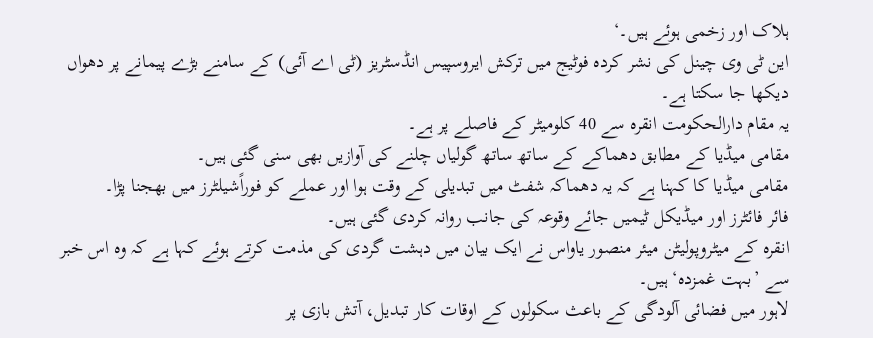ہلاک اور زخمی ہوئے ہیں۔‘
این ٹی وی چینل کی نشر کردہ فوٹیج میں ترکش ایروسپیس انڈسٹریز (ٹی اے آئی) کے سامنے بڑے پیمانے پر دھواں دیکھا جا سکتا ہے۔
یہ مقام دارالحکومت انقرہ سے 40 کلومیٹر کے فاصلے پر ہے۔
مقامی میڈیا کے مطابق دھماکے کے ساتھ ساتھ گولیاں چلنے کی آوازیں بھی سنی گئی ہیں۔
مقامی میڈیا کا کہنا ہے کہ یہ دھماکہ شفٹ میں تبدیلی کے وقت ہوا اور عملے کو فوراًشیلٹرز میں بھجنا پڑا۔
فائر فائٹرز اور میڈیکل ٹیمیں جائے وقوعہ کی جانب روانہ کردی گئی ہیں۔
انقرہ کے میٹروپولیٹن میئر منصور یاواس نے ایک بیان میں دہشت گردی کی مذمت کرتے ہوئے کہا ہے کہ وہ اس خبر سے ’بہت غمزدہ‘ ہیں۔
لاہور میں فضائی آلودگی کے باعث سکولوں کے اوقات کار تبدیل، آتش بازی پر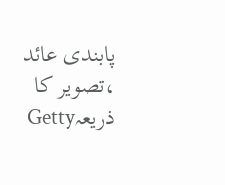پابندی عائد
،تصویر کا ذریعہGetty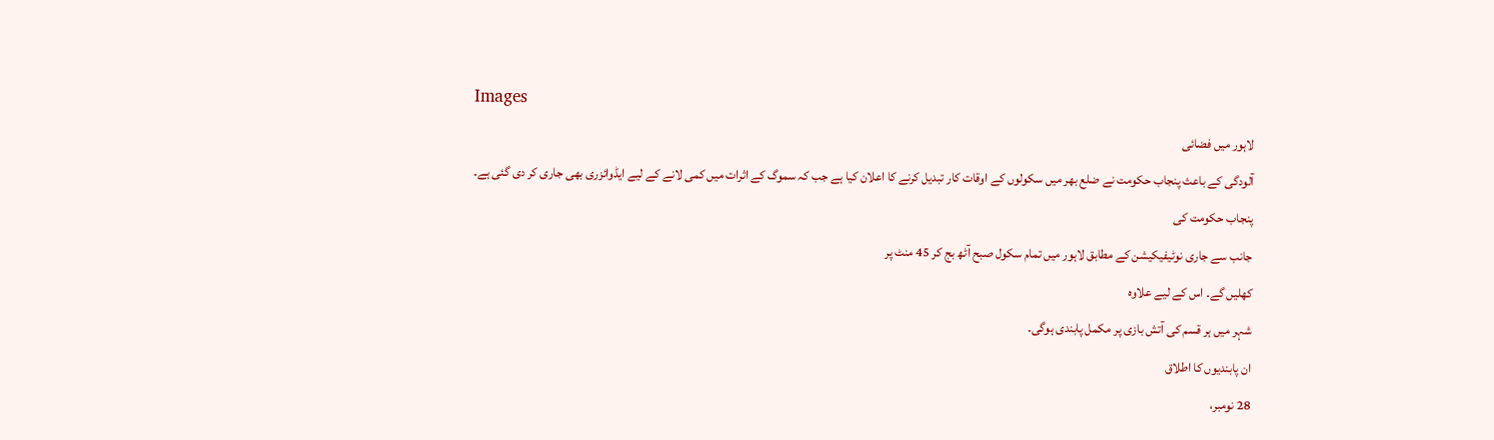Images
لاہور میں فضائی
آلودگی کے باعث پنجاب حکومت نے ضلع بھر میں سکولوں کے اوقات کار تبدیل کرنے کا اعلان کیا ہے جب کہ سموگ کے اثرات میں کمی لانے کے لیے ایڈوائزری بھی جاری کر دی گئی ہے۔
پنجاب حکومت کی
جانب سے جاری نوٹیفیکیشن کے مطابق لاہور میں تمام سکول صبح آٹھ بج کر 45 منٹ پر
کھلیں گے۔ اس کے لیے علاوہ
شہر میں ہر قسم کی آتش بازی پر مکمل پابندی ہوگی۔
ان پابندیوں کا اطلاق
28 نومبر،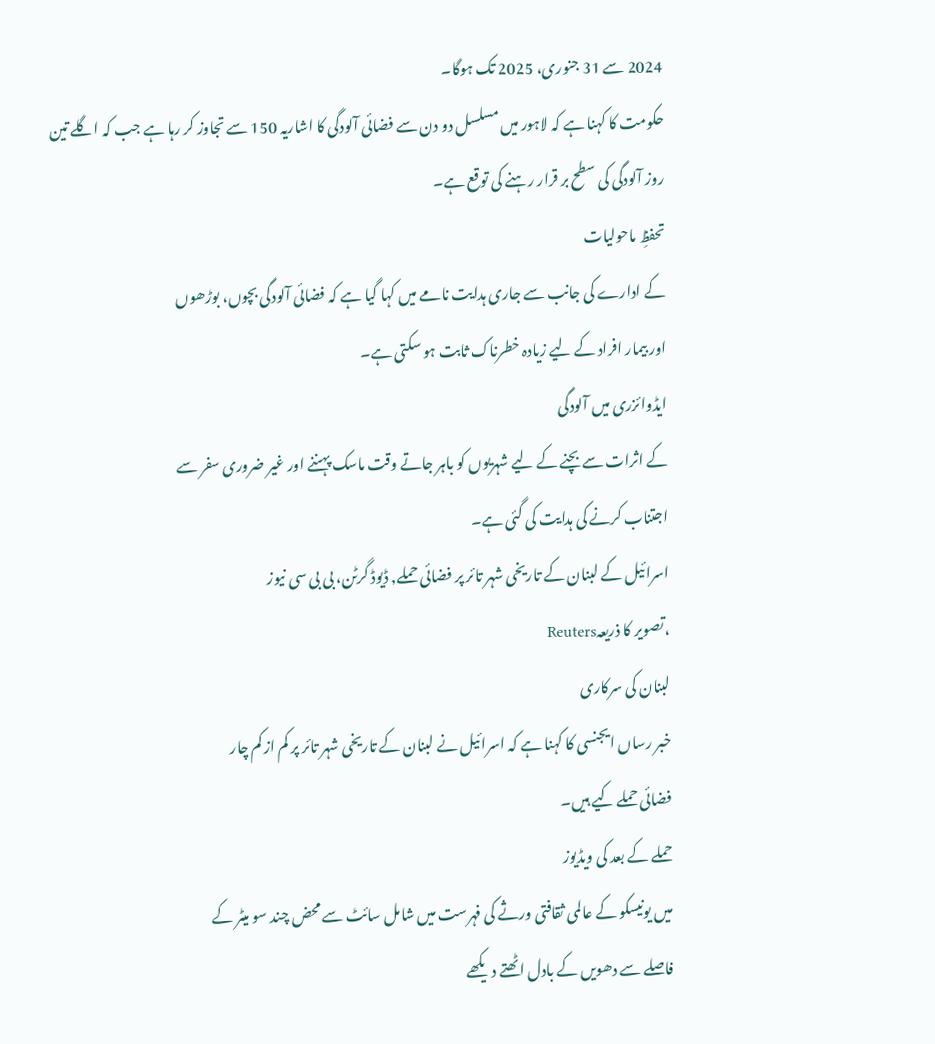2024 سے 31 جنوری، 2025 تک ہوگا۔
حکومت کا کہنا ہے کہ لاہور میں مسلسل دو دن سے فضائی آلودگی کا اشاریہ 150 سے تجاوز کر رہا ہے جب کہ اگلے تین
روز آلودگی کی سطح بر قرار رہنے کی توقع ہے۔
تحفظِ ماحولیات
کے ادارے کی جانب سے جاری ہدایت نامے میں کہا گیا ہے کہ فضائی آلودگی بچوں، بوڑھوں
اور بیمار افراد کے لیے زیادہ خطرناک ثابت ہو سکتی ہے۔
ایڈوائزری میں آلودگی
کے اثرات سے بچنے کے لیے شہریوں کو باہر جاتے وقت ماسک پہننے اور غیر ضروری سفر سے
اجتناب کرنے کی ہدایت کی گئی ہے۔
اسرائیل کے لبنان کے تاریخی شہر تائر پر فضائی حملے, ڈیوڈ گرٹن، بی بی سی نیوز
،تصویر کا ذریعہReuters
لبنان کی سرکاری
خبر رساں ایجنسی کا کہنا ہے کہ اسرائیل نے لبنان کے تاریخی شہر تائر پر کم از کم چار
فضائی حملے کیے ہیں۔
حملے کے بعد کی ویڈیوز
میں یونیسکو کے عالمی ثقافتی ورثے کی فہرست میں شامل سائٹ سے محض چند سو میٹر کے
فاصلے سے دھویں کے بادل اٹھتے دیکھے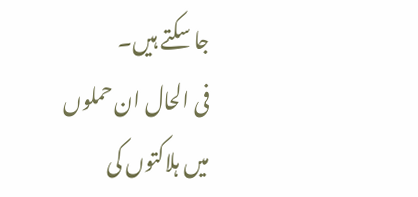جا سکتے ہیں۔
فی الحال ان حملوں
میں ہلاکتوں کی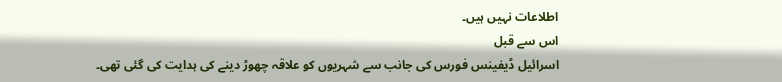اطلاعات نہیں ہیں۔
اس سے قبل
اسرائیل ڈیفینس فورس کی جانب سے شہریوں کو علاقہ چھوڑ دینے کی ہدایت کی گئی تھی۔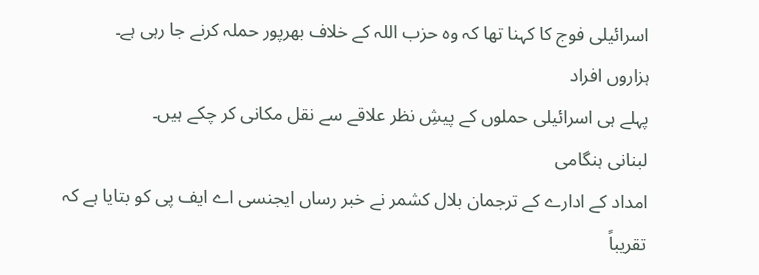اسرائیلی فوج کا کہنا تھا کہ وہ حزب اللہ کے خلاف بھرپور حملہ کرنے جا رہی ہے۔
ہزاروں افراد
پہلے ہی اسرائیلی حملوں کے پیشِ نظر علاقے سے نقل مکانی کر چکے ہیں۔
لبنانی ہنگامی
امداد کے ادارے کے ترجمان بلال کشمر نے خبر رساں ایجنسی اے ایف پی کو بتایا ہے کہ
تقریباً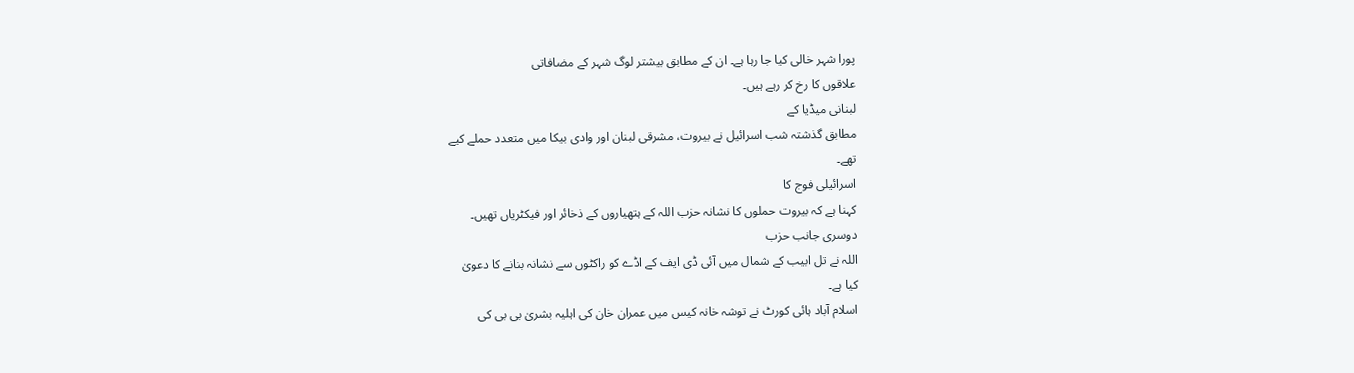پورا شہر خالی کیا جا رہا ہے۔ ان کے مطابق بیشتر لوگ شہر کے مضافاتی
علاقوں کا رخ کر رہے ہیں۔
لبنانی میڈیا کے
مطابق گذشتہ شب اسرائیل نے بیروت، مشرقی لبنان اور وادی بیکا میں متعدد حملے کیے
تھے۔
اسرائیلی فوج کا
کہنا ہے کہ بیروت حملوں کا نشانہ حزب اللہ کے ہتھیاروں کے ذخائر اور فیکٹریاں تھیں۔
دوسری جانب حزب
اللہ نے تل ابیب کے شمال میں آئی ڈی ایف کے اڈے کو راکٹوں سے نشانہ بنانے کا دعویٰ
کیا ہے۔
اسلام آباد ہائی کورٹ نے توشہ خانہ کیس میں عمران خان کی اہلیہ بشریٰ بی بی کی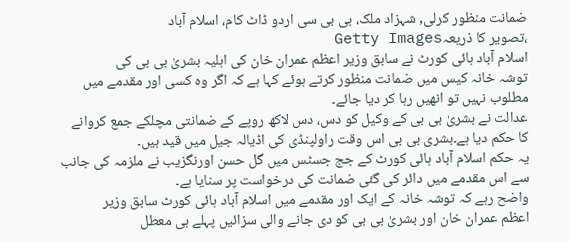ضمانت منظور کرلی, شہزاد ملک، بی بی سی اردو ڈاٹ کام، اسلام آباد
،تصویر کا ذریعہGetty Images
اسلام آباد ہائی کورٹ نے سابق وزیر اعظم عمران خان کی اہلیہ بشریٰ بی بی کی
توشہ خانہ کیس میں ضمانت منظور کرتے ہوئے کہا ہے کہ اگر وہ کسی اور مقدمے میں
مطلوب نہیں تو انھیں رہا کر دیا جائے۔
عدالت نے بشریٰ بی بی کے وکیل کو دس، دس لاکھ روپے کے ضمانتی مچلکے جمع کروانے
کا حکم دیا ہے۔بشری بی بی اس وقت راولپنڈی کی اڈیالہ جیل میں قید ہیں۔
یہ حکم اسلام آباد ہائی کورٹ کے جج جسٹس میں گل حسن اورنگزیب نے ملزمہ کی جانب
سے اس مقدمے میں دائر کی گئی ضمانت کی درخواست پر سنایا ہے۔
واضح رہے کہ توشہ خانہ کے ایک اور مقدمے میں اسلام آباد ہائی کورٹ سابق وزیر
اعظم عمران خان اور بشریٰ بی بی کو دی جانے والی سزائیں پہلے ہی معطل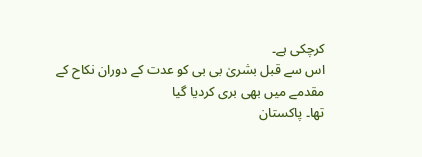کرچکی ہے۔
اس سے قبل بشریٰ بی بی کو عدت کے دوران نکاح کے مقدمے میں بھی بری کردیا گیا
تھا۔ پاکستان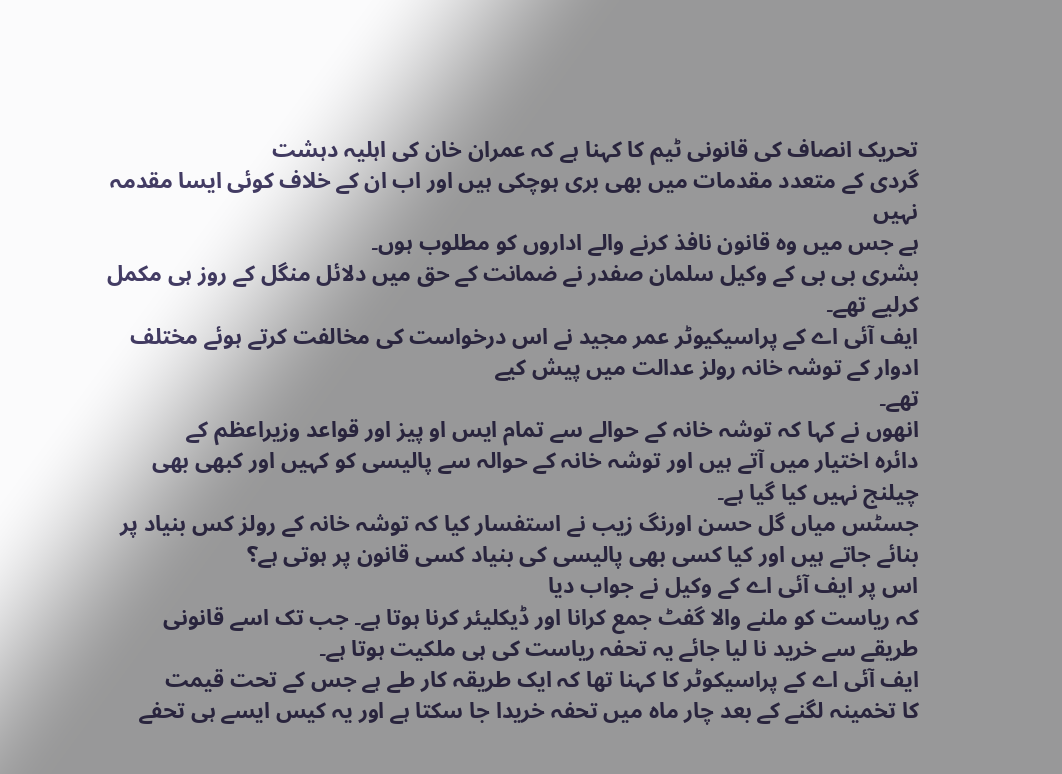تحریک انصاف کی قانونی ٹیم کا کہنا ہے کہ عمران خان کی اہلیہ دہشت
گردی کے متعدد مقدمات میں بھی بری ہوچکی ہیں اور اب ان کے خلاف کوئی ایسا مقدمہ نہیں
ہے جس میں وہ قانون نافذ کرنے والے اداروں کو مطلوب ہوں۔
بشری بی بی کے وکیل سلمان صفدر نے ضمانت کے حق میں دلائل منگل کے روز ہی مکمل
کرلیے تھے۔
ایف آئی اے کے پراسیکیوٹر عمر مجید نے اس درخواست کی مخالفت کرتے ہوئے مختلف
ادوار کے توشہ خانہ رولز عدالت میں پیش کیے
تھے۔
انھوں نے کہا کہ توشہ خانہ کے حوالے سے تمام ایس او پیز اور قواعد وزیراعظم کے
دائرہ اختیار میں آتے ہیں اور توشہ خانہ کے حوالہ سے پالیسی کو کہیں اور کبھی بھی
چیلنج نہیں کیا گیا ہے۔
جسٹس میاں گل حسن اورنگ زیب نے استفسار کیا کہ توشہ خانہ کے رولز کس بنیاد پر
بنائے جاتے ہیں اور کیا کسی بھی پالیسی کی بنیاد کسی قانون پر ہوتی ہے؟
اس پر ایف آئی اے کے وکیل نے جواب دیا
کہ ریاست کو ملنے والا گفٹ جمع کرانا اور ڈیکلیئر کرنا ہوتا ہے۔ جب تک اسے قانونی
طریقے سے خرید نا لیا جائے یہ تحفہ ریاست کی ہی ملکیت ہوتا ہے۔
ایف آئی اے کے پراسیکوٹر کا کہنا تھا کہ ایک طریقہ کار طے ہے جس کے تحت قیمت
کا تخمینہ لگنے کے بعد چار ماہ میں تحفہ خریدا جا سکتا ہے اور یہ کیس ایسے ہی تحفے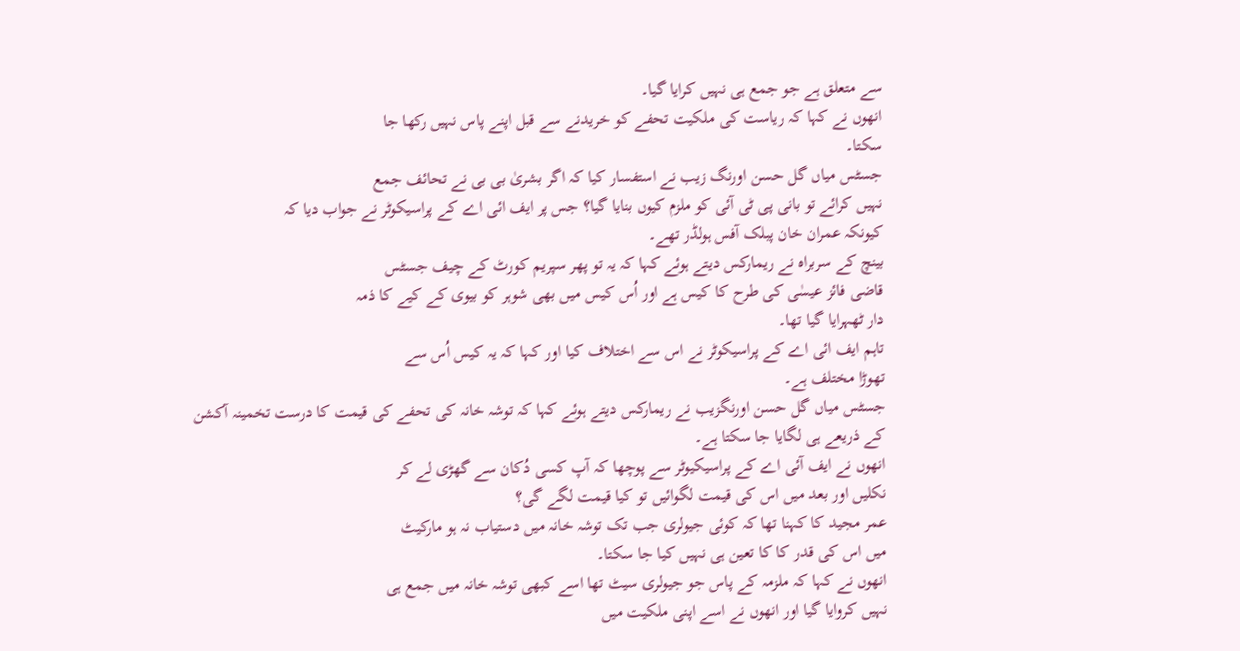سے متعلق ہے جو جمع ہی نہیں کرایا گیا۔
انھوں نے کہا کہ ریاست کی ملکیت تحفے کو خریدنے سے قبل اپنے پاس نہیں رکھا جا
سکتا۔
جسٹس میاں گل حسن اورنگ زیب نے استفسار کیا کہ اگر بشریٰ بی بی نے تحائف جمع
نہیں کرائے تو بانی پی ٹی آئی کو ملزم کیوں بنایا گیا؟ جس پر ایف ائی اے کے پراسیکوٹر نے جواب دیا کہ
کیونکہ عمران خان پبلک آفس ہولڈر تھے۔
بینچ کے سربراہ نے ریمارکس دیتے ہوئے کہا کہ یہ تو پھر سپریم کورٹ کے چیف جسٹس
قاضی فائز عیسٰی کی طرح کا کیس ہے اور اُس کیس میں بھی شوہر کو بیوی کے کیے کا ذمہ
دار ٹھہرایا گیا تھا۔
تاہم ایف ائی اے کے پراسیکوٹر نے اس سے اختلاف کیا اور کہا کہ یہ کیس اُس سے
تھوڑا مختلف ہے۔
جسٹس میاں گل حسن اورنگزیب نے ریمارکس دیتے ہوئے کہا کہ توشہ خانہ کی تحفے کی قیمت کا درست تخمینہ آکشن
کے ذریعے ہی لگایا جا سکتا ہے۔
انھوں نے ایف آئی اے کے پراسیکیوٹر سے پوچھا کہ آپ کسی دُکان سے گھڑی لے کر
نکلیں اور بعد میں اس کی قیمت لگوائیں تو کیا قیمت لگے گی؟
عمر مجید کا کہنا تھا کہ کوئی جیولری جب تک توشہ خانہ میں دستیاب نہ ہو مارکیٹ
میں اس کی قدر کا کا تعین ہی نہیں کیا جا سکتا۔
انھوں نے کہا کہ ملزمہ کے پاس جو جیولری سیٹ تھا اسے کبھی توشہ خانہ میں جمع ہی
نہیں کروایا گیا اور انھوں نے اسے اپنی ملکیت میں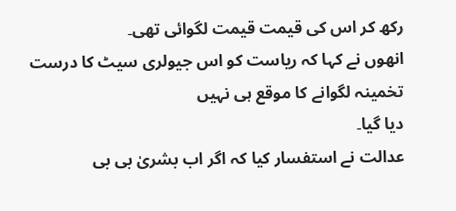رکھ کر اس کی قیمت قیمت لگوائی تھی۔
انھوں نے کہا کہ ریاست کو اس جیولری سیٹ کا درست تخمینہ لگوانے کا موقع ہی نہیں
دیا گیا۔
عدالت نے استفسار کیا کہ اگر اب بشریٰ بی بی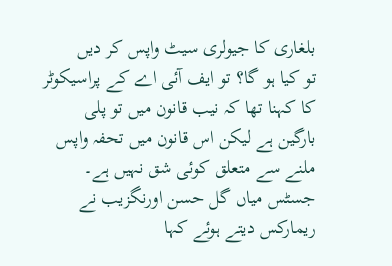بلغاری کا جیولری سیٹ واپس کر دیں
تو کیا ہو گا؟ تو ایف آئی اے کے پراسیکوٹر کا کہنا تھا کہ نیب قانون میں تو پلی
بارگین ہے لیکن اس قانون میں تحفہ واپس ملنے سے متعلق کوئی شق نہیں ہے۔
جسٹس میاں گل حسن اورنگزیب نے ریمارکس دیتے ہوئے کہا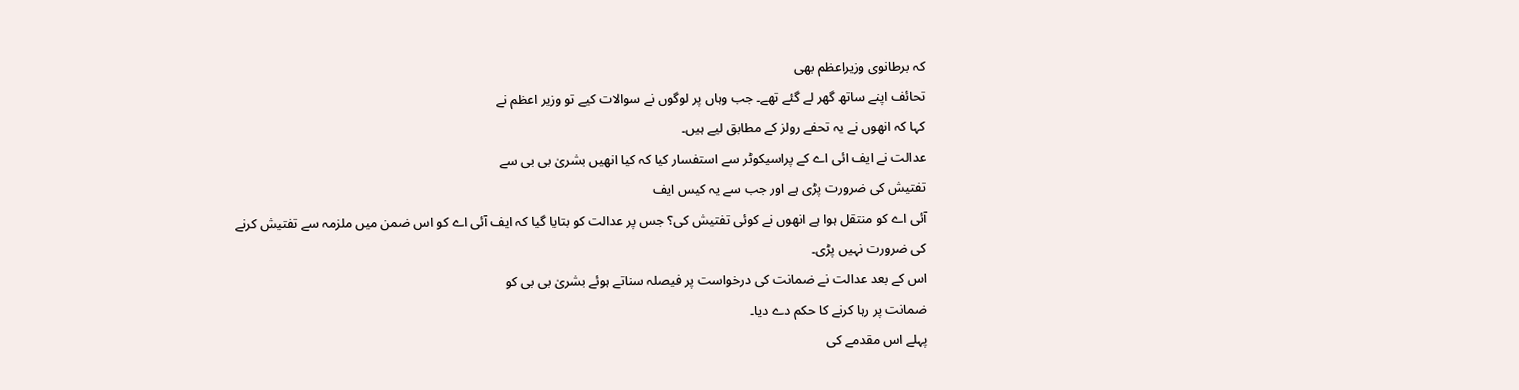کہ برطانوی وزیراعظم بھی
تحائف اپنے ساتھ گھر لے گئے تھے۔ جب وہاں پر لوگوں نے سوالات کیے تو وزیر اعظم نے
کہا کہ انھوں نے یہ تحفے رولز کے مطابق لیے ہیں۔
عدالت نے ایف ائی اے کے پراسیکوٹر سے استفسار کیا کہ کیا انھیں بشریٰ بی بی سے
تفتیش کی ضرورت پڑی ہے اور جب سے یہ کیس ایف
آئی اے کو منتقل ہوا ہے انھوں نے کوئی تفتیش کی؟ جس پر عدالت کو بتایا گیا کہ ایف آئی اے کو اس ضمن میں ملزمہ سے تفتیش کرنے
کی ضرورت نہیں پڑی۔
اس کے بعد عدالت نے ضمانت کی درخواست پر فیصلہ سناتے ہوئے بشریٰ بی بی کو
ضمانت پر رہا کرنے کا حکم دے دیا۔
پہلے اس مقدمے کی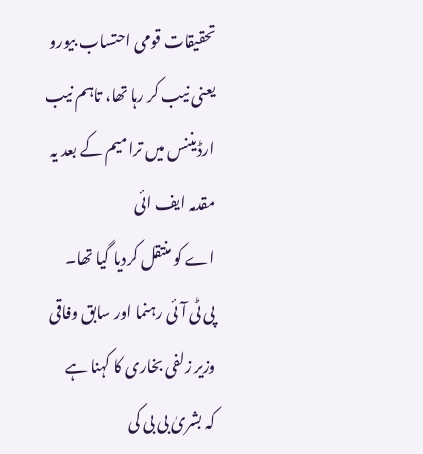تحقیقات قومی احتساب بیورو یعنی نیب کر رہا تھا، تاہم نیب
ارڈیننس میں ترامیم کے بعد یہ مقدمہ ایف ائی
اے کو منتقل کردیا گیا تھا۔
پی ٹی آئی رہنما اور سابق وفاقی وزیر زلفی بخاری کا کہنا ہے
کہ بشریٰ بی بی کی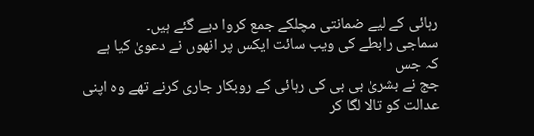رہائی کے لیے ضمانتی مچلکے جمع کروا دیے گئے ہیں۔
سماجی رابطے کی ویب سائت ایکس پر انھوں نے دعویٰ کیا ہے کہ جس
جج نے بشریٰ بی بی کی رہائی کے روبکار جاری کرنے تھے وہ اپنی عدالت کو تالا لگا کر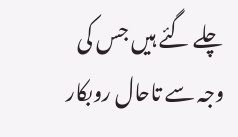چلے گئے ہیں جس کی وجہ سے تاحال روبکار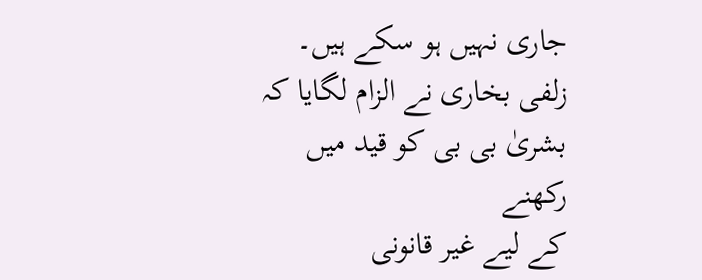جاری نہیں ہو سکے ہیں۔
زلفی بخاری نے الزام لگایا کہ بشریٰ بی بی کو قید میں رکھنے
کے لیے غیر قانونی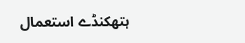ہتھکنڈے استعمال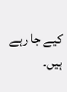کیے جا رہے ہیں۔